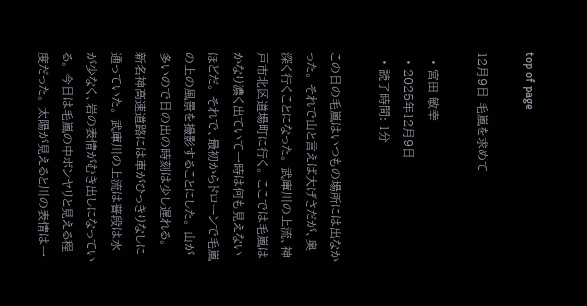top of page

12月9日 毛嵐を求めて

  • 宮田 敏幸
  • 2025年12月9日
  • 読了時間: 1分

この日の毛嵐はいつもの場所には出なかった。 それで山と言えば大げさだが、奥深く行くことになった。 武庫川の上流、神戸市北区道場町に行く。 ここでは毛嵐はかなり濃く出ていて一時は何も見えないほどだ。 それで、最初からドローンで毛嵐の上の風景を撮影することにした。 山が多いので日の出の時刻は少し遅れる。 新名神高速道路には車がひっきりなしに通っていた。 武庫川の上流は普段は水が少なく、岩の表情がむき出しになっている。 今日は毛嵐の中ボンヤリと見える程度だった。 太陽が見えると川の表情は一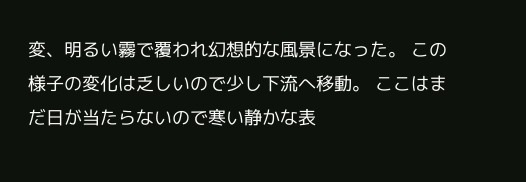変、明るい霧で覆われ幻想的な風景になった。 この様子の変化は乏しいので少し下流へ移動。 ここはまだ日が当たらないので寒い静かな表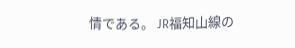情である。 JR福知山線の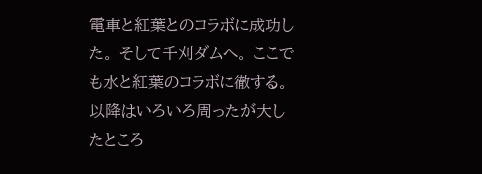電車と紅葉とのコラボに成功した。 そして千刈ダムへ。 ここでも水と紅葉のコラボに徹する。 以降はいろいろ周ったが大したところ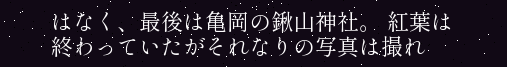はなく、最後は亀岡の鍬山神社。 紅葉は終わっていたがそれなりの写真は撮れ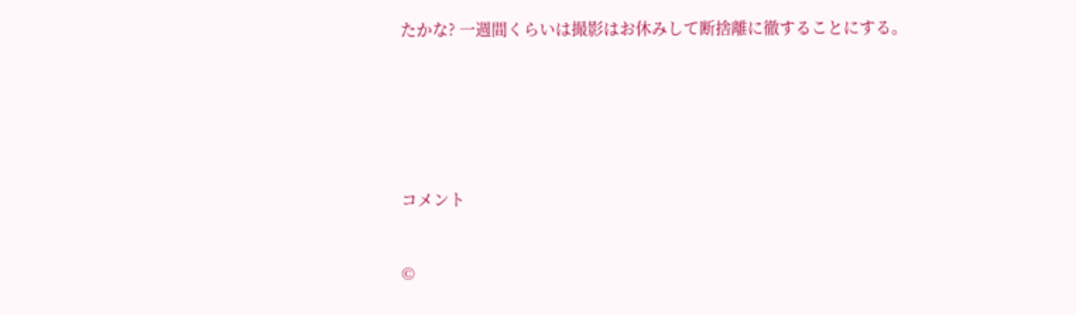たかな? 一週間くらいは撮影はお休みして断捨離に徹することにする。






コメント


©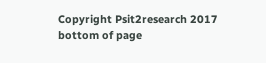Copyright Psit2research 2017
bottom of page